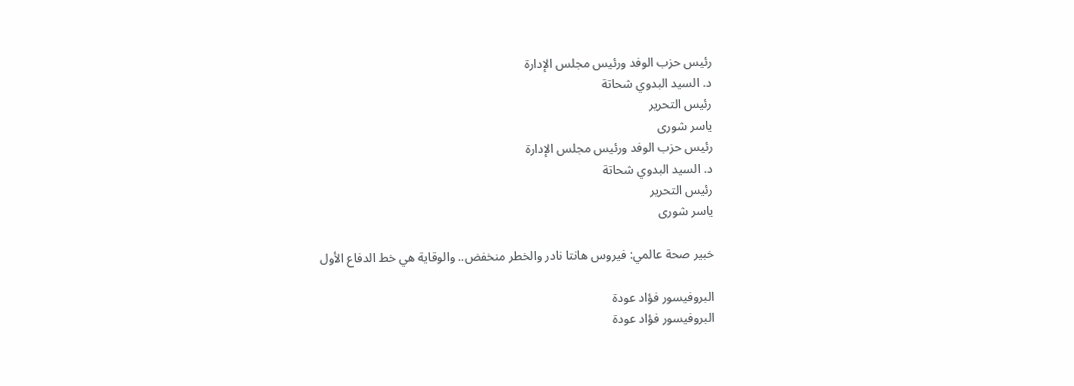رئيس حزب الوفد ورئيس مجلس الإدارة
د. السيد البدوي شحاتة
رئيس التحرير
ياسر شورى
رئيس حزب الوفد ورئيس مجلس الإدارة
د. السيد البدوي شحاتة
رئيس التحرير
ياسر شورى

خبير صحة عالمي: فيروس هانتا نادر والخطر منخفض.. والوقاية هي خط الدفاع الأول

البروفيسور فؤاد عودة
البروفيسور فؤاد عودة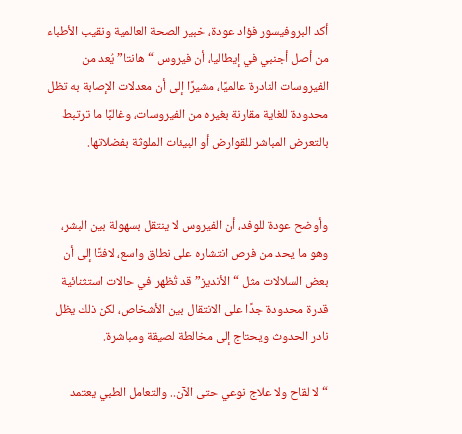أكد البروفيسور فؤاد عودة، خبير الصحة العالمية ونقيب الأطباء من أصل أجنبي في إيطاليا، أن فيروس “هانتا” يُعد من الفيروسات النادرة عالميًا، مشيرًا إلى أن معدلات الإصابة به تظل محدودة للغاية مقارنة بغيره من الفيروسات، وغالبًا ما ترتبط بالتعرض المباشر للقوارض أو البيئات الملوثة بفضلاتها.


وأوضح عودة للوفد، أن الفيروس لا ينتقل بسهولة بين البشر، وهو ما يحد من فرص انتشاره على نطاق واسع، لافتًا إلى أن بعض السلالات مثل “الأنديز” قد تُظهر في حالات استثنائية قدرة محدودة جدًا على الانتقال بين الأشخاص، لكن ذلك يظل نادر الحدوث ويحتاج إلى مخالطة لصيقة ومباشرة.

“لا لقاح ولا علاج نوعي حتى الآن.. والتعامل الطبي يعتمد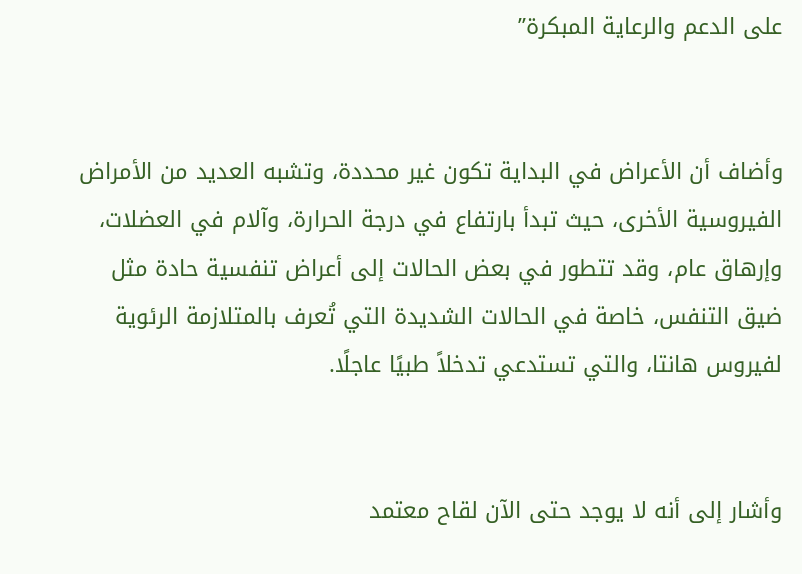على الدعم والرعاية المبكرة”


وأضاف أن الأعراض في البداية تكون غير محددة، وتشبه العديد من الأمراض الفيروسية الأخرى، حيث تبدأ بارتفاع في درجة الحرارة، وآلام في العضلات، وإرهاق عام، وقد تتطور في بعض الحالات إلى أعراض تنفسية حادة مثل ضيق التنفس، خاصة في الحالات الشديدة التي تُعرف بالمتلازمة الرئوية لفيروس هانتا، والتي تستدعي تدخلاً طبيًا عاجلًا.


وأشار إلى أنه لا يوجد حتى الآن لقاح معتمد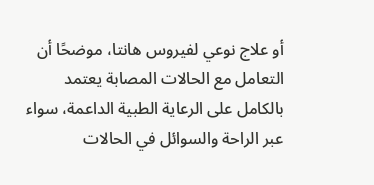أو علاج نوعي لفيروس هانتا، موضحًا أن التعامل مع الحالات المصابة يعتمد بالكامل على الرعاية الطبية الداعمة، سواء عبر الراحة والسوائل في الحالات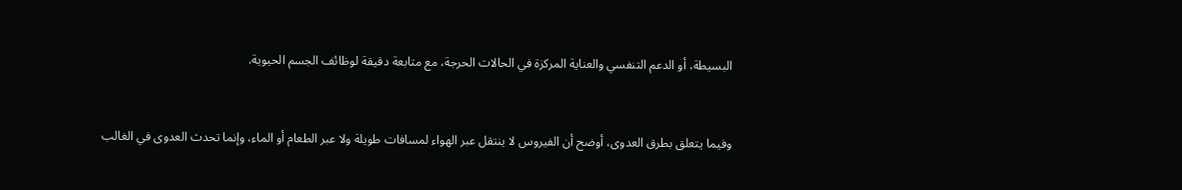البسيطة، أو الدعم التنفسي والعناية المركزة في الحالات الحرجة، مع متابعة دقيقة لوظائف الجسم الحيوية.


وفيما يتعلق بطرق العدوى، أوضح أن الفيروس لا ينتقل عبر الهواء لمسافات طويلة ولا عبر الطعام أو الماء، وإنما تحدث العدوى في الغالب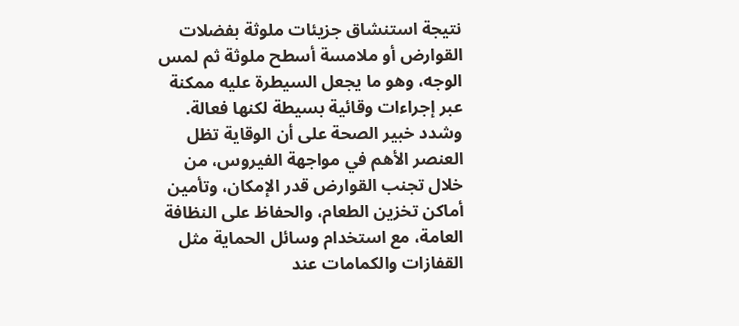نتيجة استنشاق جزيئات ملوثة بفضلات القوارض أو ملامسة أسطح ملوثة ثم لمس الوجه، وهو ما يجعل السيطرة عليه ممكنة عبر إجراءات وقائية بسيطة لكنها فعالة.
وشدد خبير الصحة على أن الوقاية تظل العنصر الأهم في مواجهة الفيروس، من خلال تجنب القوارض قدر الإمكان، وتأمين أماكن تخزين الطعام، والحفاظ على النظافة العامة، مع استخدام وسائل الحماية مثل القفازات والكمامات عند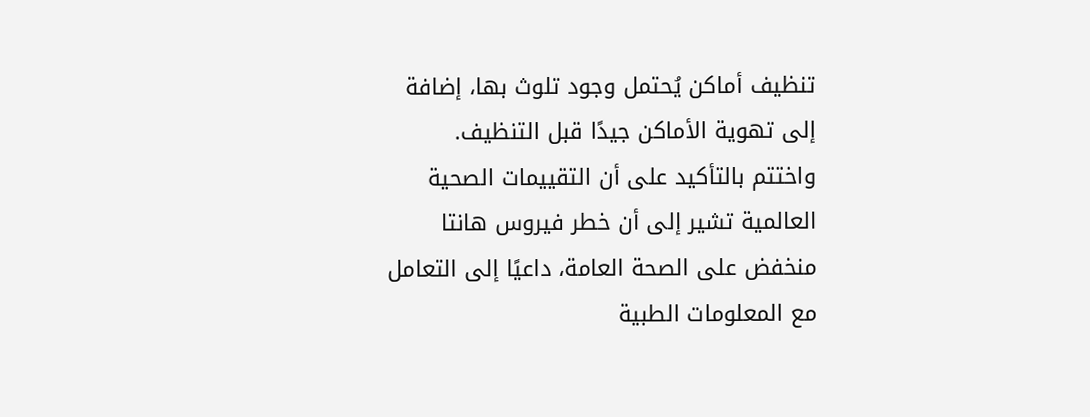تنظيف أماكن يُحتمل وجود تلوث بها، إضافة إلى تهوية الأماكن جيدًا قبل التنظيف.
واختتم بالتأكيد على أن التقييمات الصحية العالمية تشير إلى أن خطر فيروس هانتا منخفض على الصحة العامة، داعيًا إلى التعامل مع المعلومات الطبية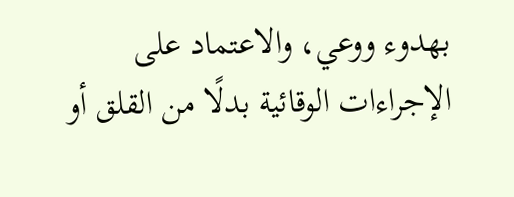بهدوء ووعي، والاعتماد على الإجراءات الوقائية بدلًا من القلق أو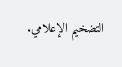التضخيم الإعلامي.